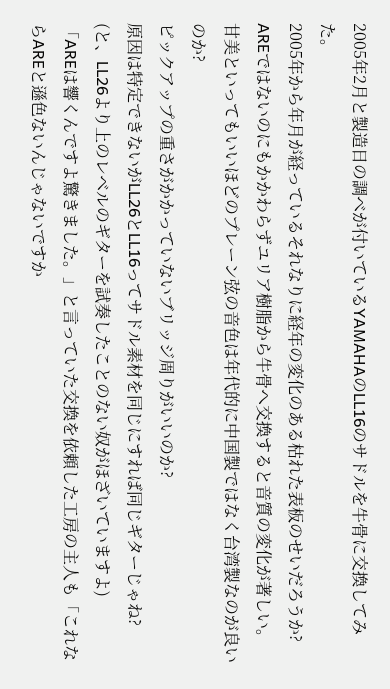2005年2月と製造日の調べが付いているYAMAHAのLL16のサドルを牛骨に交換してみた。
2005年から年月が経っているそれなりに経年の変化のある枯れた表板のせいだろうか?
AREではないのにもかかわらずユリア樹脂から牛骨へ交換すると音質の変化が著しい。
甘美といってもいいほどのプレーン弦の音色は年代的に中国製ではなく台湾製なのが良いのか?
ピックアップの重さがかかっていないブリッジ周りがいいのか?
原因は特定できないがLL26とLL16ってサドル素材を同じにすれば同じギターじゃね?
(と、LL26より上のレベルのギターを試奏したことのない奴がほざいていますよ)
「AREは響くんですよ驚きました。」と言っていた交換を依頼した工房の主人も「これならAREと遜色ないんじゃないですか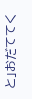と」おだててく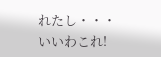れたし・・・
いいわこれ!